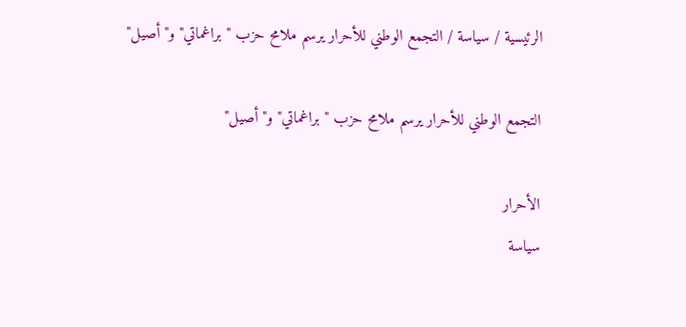الرئيسية / سياسة / التجمع الوطني للأحرار يرسم ملامح حزب "براغماتي" و"أصيل"

التجمع الوطني للأحرار يرسم ملامح حزب "براغماتي" و"أصيل"

الأحرار
سياسة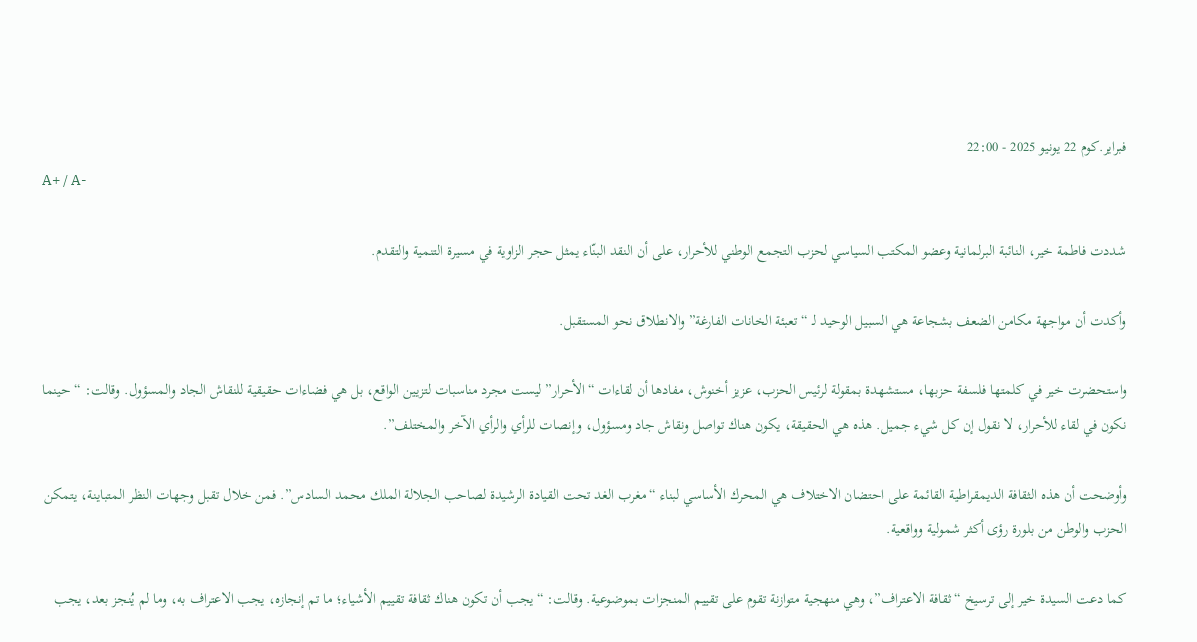فبراير.كوم 22 يونيو 2025 - 22:00
A+ / A-

شددت فاطمة خير، النائبة البرلمانية وعضو المكتب السياسي لحزب التجمع الوطني للأحرار، على أن النقد البنّاء يمثل حجر الزاوية في مسيرة التنمية والتقدم.

وأكدت أن مواجهة مكامن الضعف بشجاعة هي السبيل الوحيد لـ “تعبئة الخانات الفارغة” والانطلاق نحو المستقبل.

واستحضرت خير في كلمتها فلسفة حزبها، مستشهدة بمقولة لرئيس الحزب، عزيز أخنوش، مفادها أن لقاءات “الأحرار” ليست مجرد مناسبات لتزيين الواقع، بل هي فضاءات حقيقية للنقاش الجاد والمسؤول. وقالت: “حينما نكون في لقاء للأحرار، لا نقول إن كل شيء جميل. هذه هي الحقيقة، يكون هناك تواصل ونقاش جاد ومسؤول، وإنصات للرأي والرأي الآخر والمختلف”.

وأوضحت أن هذه الثقافة الديمقراطية القائمة على احتضان الاختلاف هي المحرك الأساسي لبناء “مغرب الغد تحت القيادة الرشيدة لصاحب الجلالة الملك محمد السادس”. فمن خلال تقبل وجهات النظر المتباينة، يتمكن الحزب والوطن من بلورة رؤى أكثر شمولية وواقعية.

كما دعت السيدة خير إلى ترسيخ “ثقافة الاعتراف”، وهي منهجية متوازنة تقوم على تقييم المنجزات بموضوعية. وقالت: “يجب أن تكون هناك ثقافة تقييم الأشياء؛ ما تم إنجازه، يجب الاعتراف به، وما لم يُنجز بعد، يجب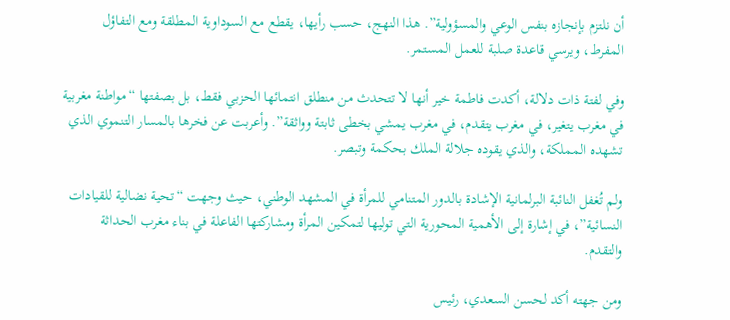أن نلتزم بإنجازه بنفس الوعي والمسؤولية”. هذا النهج، حسب رأيها، يقطع مع السوداوية المطلقة ومع التفاؤل المفرط، ويرسي قاعدة صلبة للعمل المستمر.

وفي لفتة ذات دلالة، أكدت فاطمة خير أنها لا تتحدث من منطلق انتمائها الحزبي فقط، بل بصفتها “مواطنة مغربية في مغرب يتغير، في مغرب يتقدم، في مغرب يمشي بخطى ثابتة وواثقة”. وأعربت عن فخرها بالمسار التنموي الذي تشهده المملكة، والذي يقوده جلالة الملك بحكمة وتبصر.

ولم تُغفل النائبة البرلمانية الإشادة بالدور المتنامي للمرأة في المشهد الوطني، حيث وجهت “تحية نضالية للقيادات النسائية”، في إشارة إلى الأهمية المحورية التي توليها لتمكين المرأة ومشاركتها الفاعلة في بناء مغرب الحداثة والتقدم.

ومن جهته أكد لحسن السعدي، رئيس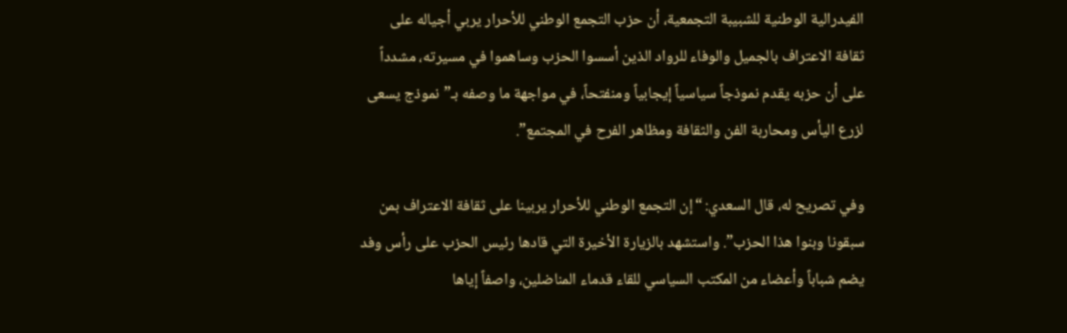الفيدرالية الوطنية للشبيبة التجمعية، أن حزب التجمع الوطني للأحرار يربي أجياله على ثقافة الاعتراف بالجميل والوفاء للرواد الذين أسسوا الحزب وساهموا في مسيرته، مشدداً على أن حزبه يقدم نموذجاً سياسياً إيجابياً ومنفتحاً، في مواجهة ما وصفه بـ”نموذج يسعى لزرع اليأس ومحاربة الفن والثقافة ومظاهر الفرح في المجتمع”.

وفي تصريح له، قال السعدي: “إن التجمع الوطني للأحرار يربينا على ثقافة الاعتراف بمن سبقونا وبنوا هذا الحزب”. واستشهد بالزيارة الأخيرة التي قادها رئيس الحزب على رأس وفد يضم شباباً وأعضاء من المكتب السياسي للقاء قدماء المناضلين، واصفاً إياها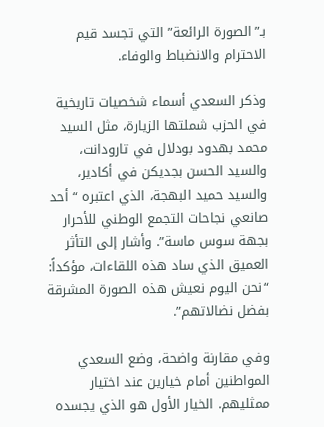بـ”الصورة الرائعة” التي تجسد قيم الاحترام والانضباط والوفاء.

وذكر السعدي أسماء شخصيات تاريخية في الحزب شملتها الزيارة، مثل السيد محمد بهدود بودلال في تارودانت، والسيد الحسن بجديكن في أكادير، والسيد حميد البهجة، الذي اعتبره “أحد صانعي نجاحات التجمع الوطني للأحرار بجهة سوس ماسة”. وأشار إلى التأثر العميق الذي ساد هذه اللقاءات، مؤكداً: “نحن اليوم نعيش هذه الصورة المشرقة بفضل نضالاتهم”.

وفي مقارنة واضحة، وضع السعدي المواطنين أمام خيارين عند اختيار ممثليهم. الخيار الأول هو الذي يجسده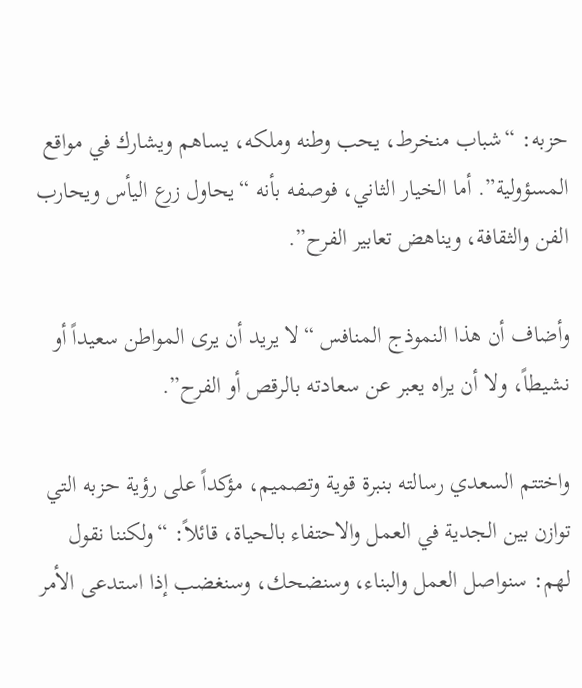حزبه: “شباب منخرط، يحب وطنه وملكه، يساهم ويشارك في مواقع المسؤولية”. أما الخيار الثاني، فوصفه بأنه “يحاول زرع اليأس ويحارب الفن والثقافة، ويناهض تعابير الفرح”.

وأضاف أن هذا النموذج المنافس “لا يريد أن يرى المواطن سعيداً أو نشيطاً، ولا أن يراه يعبر عن سعادته بالرقص أو الفرح”.

واختتم السعدي رسالته بنبرة قوية وتصميم، مؤكداً على رؤية حزبه التي توازن بين الجدية في العمل والاحتفاء بالحياة، قائلاً: “ولكننا نقول لهم: سنواصل العمل والبناء، وسنضحك، وسنغضب إذا استدعى الأمر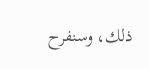ذلك، وسنفرح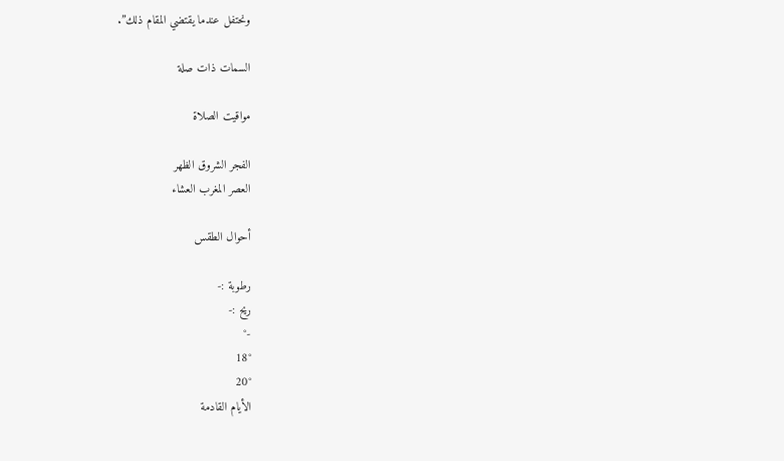ونحتفل عندما يقتضي المقام ذلك”.

السمات ذات صلة

مواقيت الصلاة

الفجر الشروق الظهر
العصر المغرب العشاء

أحوال الطقس

رطوبة :-
ريح :-
-°
18°
20°
الأيام القادمة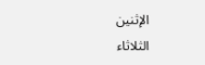الإثنين
الثلاثاء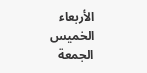الأربعاء
الخميس
الجمعة